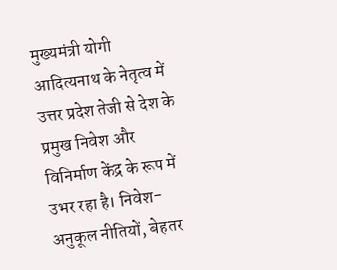मुख्यमंत्री योगी आदित्यनाथ के नेतृत्व में उत्तर प्रदेश तेजी से देश के प्रमुख निवेश और विनिर्माण केंद्र के रूप में उभर रहा है। निवेश-अनुकूल नीतियों, बेहतर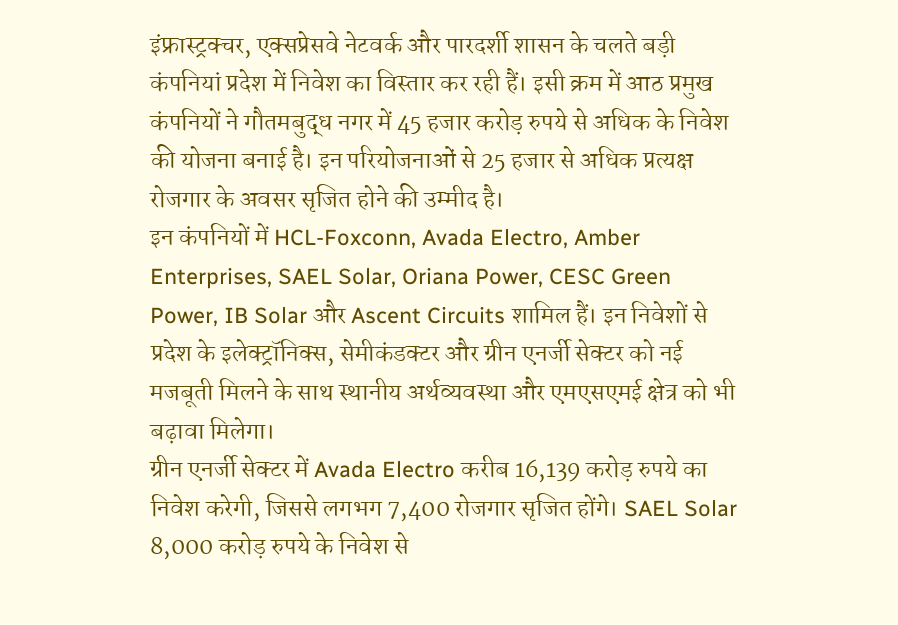इंफ्रास्ट्रक्चर, एक्सप्रेसवे नेटवर्क और पारदर्शी शासन के चलते बड़ी कंपनियां प्रदेश में निवेश का विस्तार कर रही हैं। इसी क्रम में आठ प्रमुख कंपनियों ने गौतमबुद्ध नगर में 45 हजार करोड़ रुपये से अधिक के निवेश की योजना बनाई है। इन परियोजनाओं से 25 हजार से अधिक प्रत्यक्ष रोजगार के अवसर सृजित होने की उम्मीद है।
इन कंपनियों में HCL-Foxconn, Avada Electro, Amber Enterprises, SAEL Solar, Oriana Power, CESC Green Power, IB Solar और Ascent Circuits शामिल हैं। इन निवेशों से प्रदेश के इलेक्ट्रॉनिक्स, सेमीकंडक्टर और ग्रीन एनर्जी सेक्टर को नई मजबूती मिलने के साथ स्थानीय अर्थव्यवस्था और एमएसएमई क्षेत्र को भी बढ़ावा मिलेगा।
ग्रीन एनर्जी सेक्टर में Avada Electro करीब 16,139 करोड़ रुपये का निवेश करेगी, जिससे लगभग 7,400 रोजगार सृजित होंगे। SAEL Solar 8,000 करोड़ रुपये के निवेश से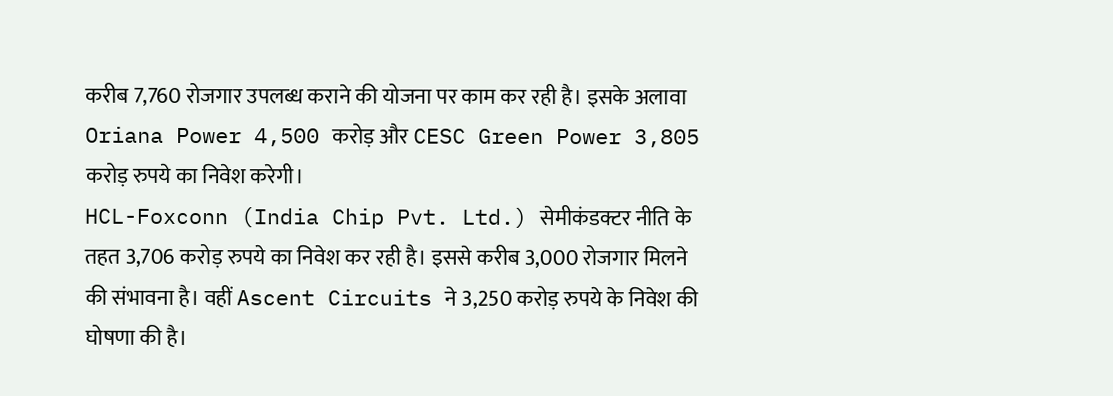करीब 7,760 रोजगार उपलब्ध कराने की योजना पर काम कर रही है। इसके अलावा Oriana Power 4,500 करोड़ और CESC Green Power 3,805 करोड़ रुपये का निवेश करेगी।
HCL-Foxconn (India Chip Pvt. Ltd.) सेमीकंडक्टर नीति के तहत 3,706 करोड़ रुपये का निवेश कर रही है। इससे करीब 3,000 रोजगार मिलने की संभावना है। वहीं Ascent Circuits ने 3,250 करोड़ रुपये के निवेश की घोषणा की है।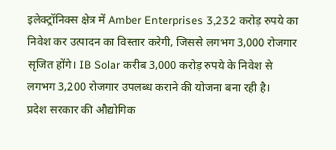इलेक्ट्रॉनिक्स क्षेत्र में Amber Enterprises 3,232 करोड़ रुपये का निवेश कर उत्पादन का विस्तार करेगी, जिससे लगभग 3,000 रोजगार सृजित होंगे। IB Solar करीब 3,000 करोड़ रुपये के निवेश से लगभग 3,200 रोजगार उपलब्ध कराने की योजना बना रही है।
प्रदेश सरकार की औद्योगिक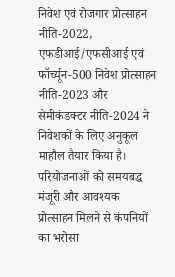निवेश एवं रोजगार प्रोत्साहन नीति-2022, एफडीआई/एफसीआई एवं फॉर्च्यून-500 निवेश प्रोत्साहन नीति-2023 और सेमीकंडक्टर नीति-2024 ने निवेशकों के लिए अनुकूल माहौल तैयार किया है। परियोजनाओं को समयबद्ध मंजूरी और आवश्यक प्रोत्साहन मिलने से कंपनियों का भरोसा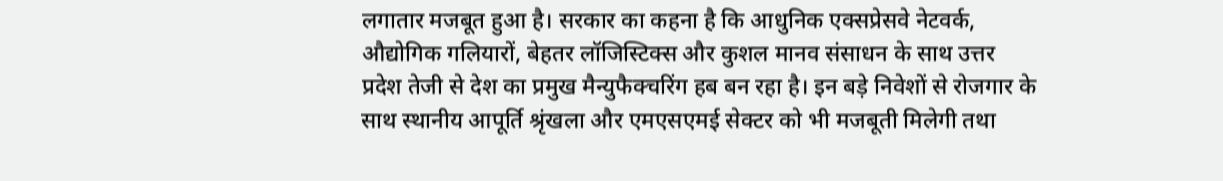लगातार मजबूत हुआ है। सरकार का कहना है कि आधुनिक एक्सप्रेसवे नेटवर्क, औद्योगिक गलियारों, बेहतर लॉजिस्टिक्स और कुशल मानव संसाधन के साथ उत्तर प्रदेश तेजी से देश का प्रमुख मैन्युफैक्चरिंग हब बन रहा है। इन बड़े निवेशों से रोजगार के साथ स्थानीय आपूर्ति श्रृंखला और एमएसएमई सेक्टर को भी मजबूती मिलेगी तथा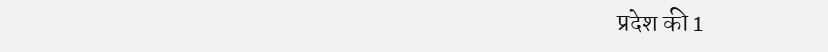प्रदेश की 1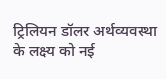ट्रिलियन डॉलर अर्थव्यवस्था के लक्ष्य को नई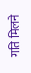गति मिलने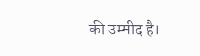की उम्मीद है।